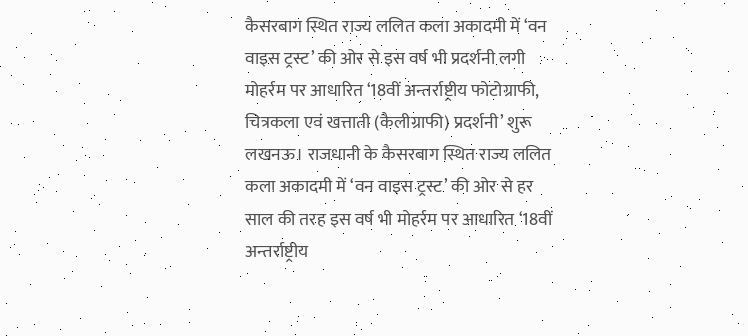कैसरबाग स्थित राज्य ललित कला अकादमी में ‘वन वाइस ट्रस्ट’ की ओर से इस वर्ष भी प्रदर्शनी लगी
मोहर्रम पर आधारित ‘18वीं अन्तर्राष्ट्रीय फोटोग्राफी, चित्रकला एवं खत्ताती (कैलीग्राफी) प्रदर्शनी’ शुरू
लखनऊ। राजधानी के कैसरबाग स्थित राज्य ललित कला अकादमी में ‘वन वाइस ट्रस्ट’ की ओर से हर साल की तरह इस वर्ष भी मोहर्रम पर आधारित ‘18वीं अन्तर्राष्ट्रीय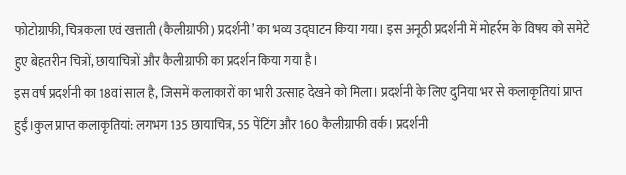फोटोग्राफी, चित्रकला एवं खत्ताती (कैलीग्राफी) प्रदर्शनी’ का भव्य उद्घाटन किया गया। इस अनूठी प्रदर्शनी में मोहर्रम के विषय को समेटे हुए बेहतरीन चित्रों, छायाचित्रों और कैलीग्राफी का प्रदर्शन किया गया है।
इस वर्ष प्रदर्शनी का 18वां साल है, जिसमें कलाकारों का भारी उत्साह देखने को मिला। प्रदर्शनी के लिए दुनिया भर से कलाकृतियां प्राप्त हुईं।कुल प्राप्त कलाकृतियां: लगभग 135 छायाचित्र, 55 पेंटिंग और 160 कैलीग्राफी वर्क। प्रदर्शनी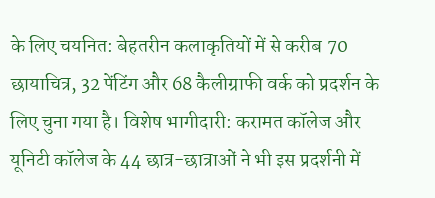के लिए चयनित: बेहतरीन कलाकृतियों में से करीब 70 छायाचित्र, 32 पेंटिंग और 68 कैलीग्राफी वर्क को प्रदर्शन के लिए चुना गया है। विशेष भागीदारी: करामत कॉलेज और यूनिटी कॉलेज के 44 छात्र-छात्राओं ने भी इस प्रदर्शनी में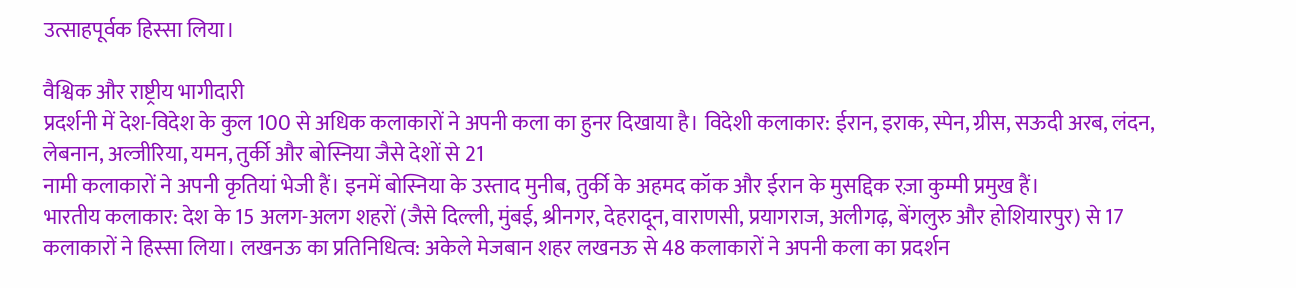उत्साहपूर्वक हिस्सा लिया।

वैश्विक और राष्ट्रीय भागीदारी
प्रदर्शनी में देश-विदेश के कुल 100 से अधिक कलाकारों ने अपनी कला का हुनर दिखाया है। विदेशी कलाकार: ईरान, इराक, स्पेन, ग्रीस, सऊदी अरब, लंदन, लेबनान, अल्जीरिया, यमन, तुर्की और बोस्निया जैसे देशों से 21
नामी कलाकारों ने अपनी कृतियां भेजी हैं। इनमें बोस्निया के उस्ताद मुनीब, तुर्की के अहमद कॉक और ईरान के मुसद्दिक रज़ा कुम्मी प्रमुख हैं।
भारतीय कलाकार: देश के 15 अलग-अलग शहरों (जैसे दिल्ली, मुंबई, श्रीनगर, देहरादून, वाराणसी, प्रयागराज, अलीगढ़, बेंगलुरु और होशियारपुर) से 17 कलाकारों ने हिस्सा लिया। लखनऊ का प्रतिनिधित्व: अकेले मेजबान शहर लखनऊ से 48 कलाकारों ने अपनी कला का प्रदर्शन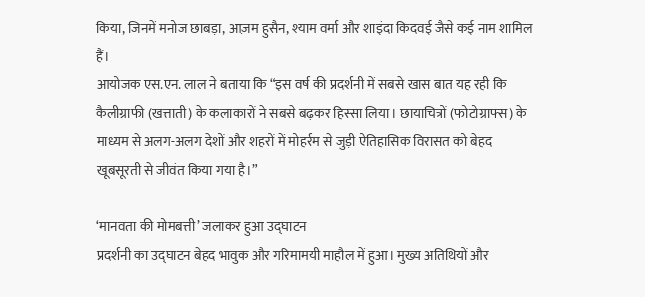किया, जिनमें मनोज छाबड़ा, आज़म हुसैन, श्याम वर्मा और शाइंदा किदवई जैसे कई नाम शामिल हैं।
आयोजक एस.एन. लाल ने बताया कि “इस वर्ष की प्रदर्शनी में सबसे खास बात यह रही कि कैलीग्राफी (खत्ताती) के कलाकारों ने सबसे बढ़कर हिस्सा लिया। छायाचित्रों (फोटोग्राफ्स) के माध्यम से अलग-अलग देशों और शहरों में मोहर्रम से जुड़ी ऐतिहासिक विरासत को बेहद खूबसूरती से जीवंत किया गया है।”

‘मानवता की मोमबत्ती’ जलाकर हुआ उद्घाटन
प्रदर्शनी का उद्घाटन बेहद भावुक और गरिमामयी माहौल में हुआ। मुख्य अतिथियों और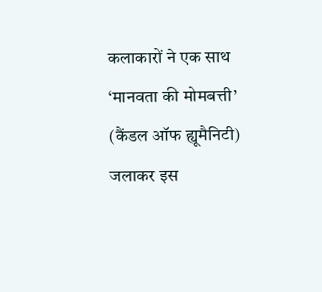कलाकारों ने एक साथ ‘मानवता की मोमबत्ती’ (कैंडल ऑफ ह्यूमैनिटी) जलाकर इस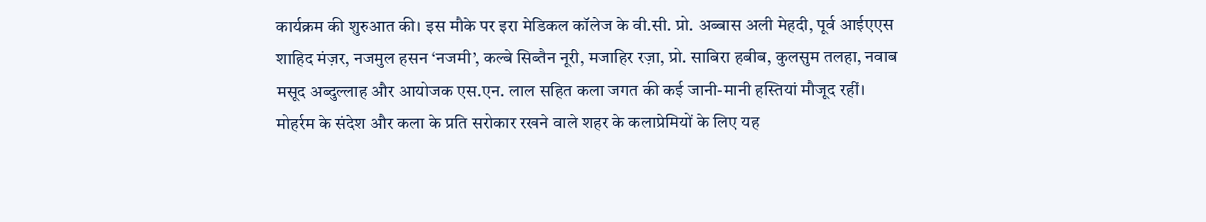कार्यक्रम की शुरुआत की। इस मौके पर इरा मेडिकल कॉलेज के वी.सी. प्रो. अब्बास अली मेहदी, पूर्व आईएएस शाहिद मंज़र, नजमुल हसन ‘नजमी’, कल्बे सिब्तैन नूरी, मजाहिर रज़ा, प्रो. साबिरा हबीब, कुलसुम तलहा, नवाब मसूद अब्दुल्लाह और आयोजक एस.एन. लाल सहित कला जगत की कई जानी-मानी हस्तियां मौजूद रहीं। मोहर्रम के संदेश और कला के प्रति सरोकार रखने वाले शहर के कलाप्रेमियों के लिए यह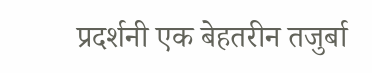प्रदर्शनी एक बेहतरीन तजुर्बा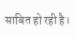साबित हो रही है।